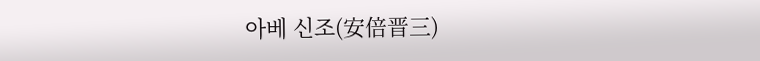아베 신조(安倍晋三)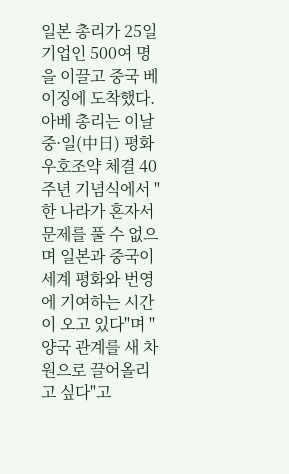일본 총리가 25일 기업인 500여 명을 이끌고 중국 베이징에 도착했다. 아베 총리는 이날 중·일(中日) 평화우호조약 체결 40주년 기념식에서 "한 나라가 혼자서 문제를 풀 수 없으며 일본과 중국이 세계 평화와 번영에 기여하는 시간이 오고 있다"며 "양국 관계를 새 차원으로 끌어올리고 싶다"고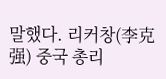말했다. 리커창(李克强) 중국 총리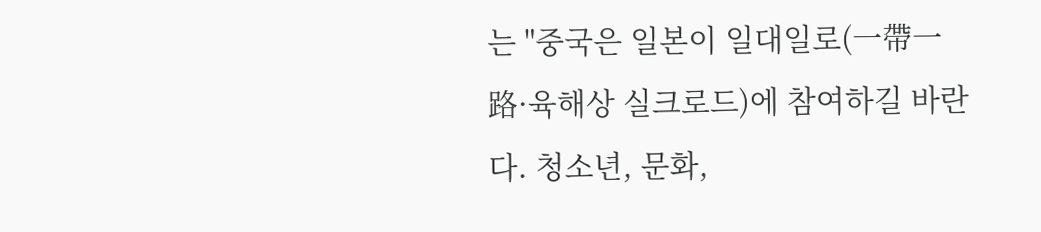는 "중국은 일본이 일대일로(一帶一路·육해상 실크로드)에 참여하길 바란다. 청소년, 문화,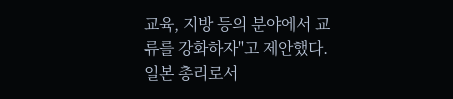교육, 지방 등의 분야에서 교류를 강화하자"고 제안했다.일본 총리로서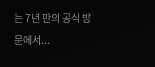는 7년 만의 공식 방문에서...